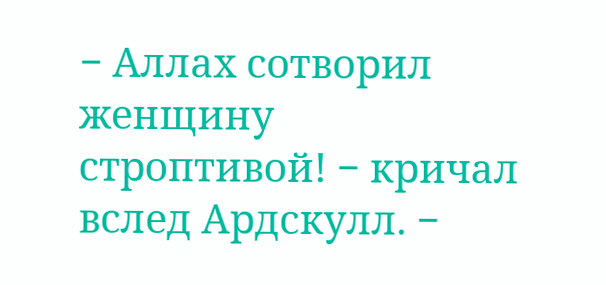− Аллах сотворил женщину строптивой! − кричал вслед Ардскулл. −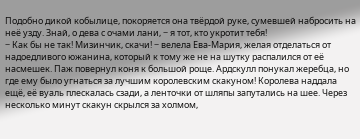Подобно дикой кобылице, покоряется она твёрдой руке, сумевшей набросить на неё узду. Знай, о дева с очами лани, − я тот, кто укротит тебя!
− Как бы не так! Мизинчик, скачи! − велела Ева-Мария, желая отделаться от надоедливого южанина, который к тому же не на шутку распалился от её насмешек. Паж повернул коня к большой роще. Ардскулл понукал жеребца, но где ему было угнаться за лучшим королевским скакуном! Королева наддала ещё, её вуаль плескалась сзади, а ленточки от шляпы запутались на шее. Через несколько минут скакун скрылся за холмом,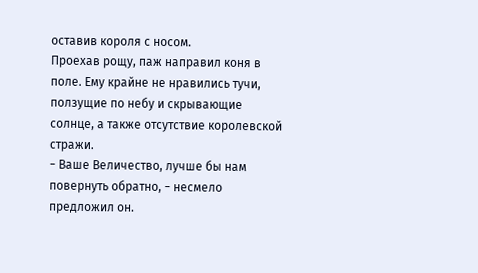оставив короля с носом.
Проехав рощу, паж направил коня в поле. Ему крайне не нравились тучи, ползущие по небу и скрывающие солнце, а также отсутствие королевской стражи.
− Ваше Величество, лучше бы нам повернуть обратно, − несмело предложил он.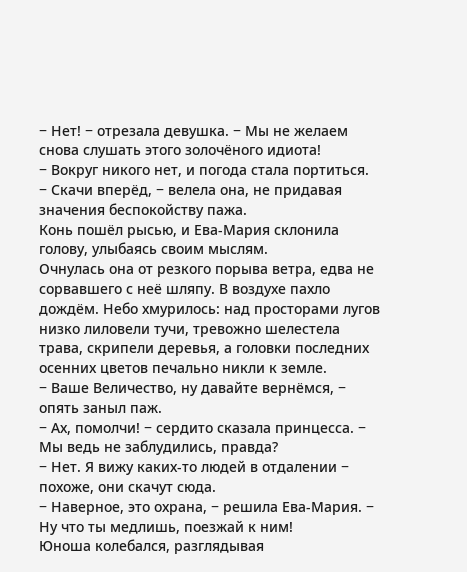− Нет! − отрезала девушка. − Мы не желаем снова слушать этого золочёного идиота!
− Вокруг никого нет, и погода стала портиться.
− Скачи вперёд, − велела она, не придавая значения беспокойству пажа.
Конь пошёл рысью, и Ева-Мария склонила голову, улыбаясь своим мыслям.
Очнулась она от резкого порыва ветра, едва не сорвавшего с неё шляпу. В воздухе пахло дождём. Небо хмурилось: над просторами лугов низко лиловели тучи, тревожно шелестела трава, скрипели деревья, а головки последних осенних цветов печально никли к земле.
− Ваше Величество, ну давайте вернёмся, − опять заныл паж.
− Ах, помолчи! − сердито сказала принцесса. − Мы ведь не заблудились, правда?
− Нет. Я вижу каких-то людей в отдалении − похоже, они скачут сюда.
− Наверное, это охрана, − решила Ева-Мария. − Ну что ты медлишь, поезжай к ним!
Юноша колебался, разглядывая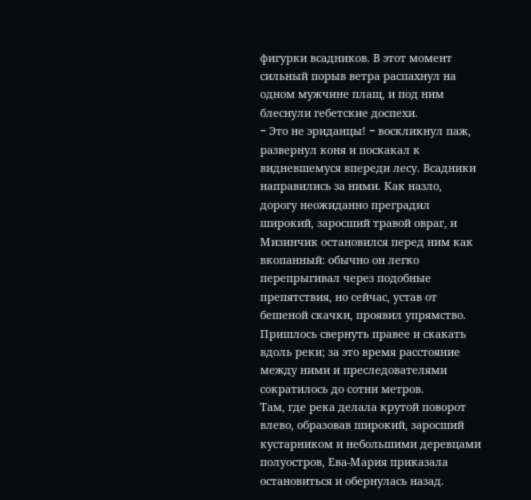фигурки всадников. В этот момент сильный порыв ветра распахнул на одном мужчине плащ, и под ним блеснули гебетские доспехи.
− Это не эриданцы! − воскликнул паж, развернул коня и поскакал к видневшемуся впереди лесу. Всадники направились за ними. Как назло, дорогу неожиданно преградил широкий, заросший травой овраг, и Мизинчик остановился перед ним как вкопанный: обычно он легко перепрыгивал через подобные препятствия, но сейчас, устав от бешеной скачки, проявил упрямство. Пришлось свернуть правее и скакать вдоль реки; за это время расстояние между ними и преследователями сократилось до сотни метров.
Там, где река делала крутой поворот влево, образовав широкий, заросший кустарником и небольшими деревцами полуостров, Ева-Мария приказала остановиться и обернулась назад.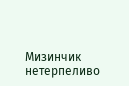Мизинчик нетерпеливо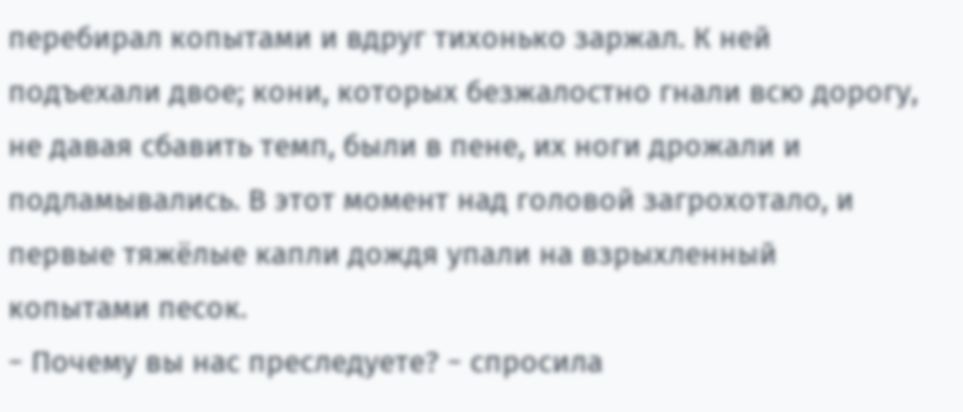перебирал копытами и вдруг тихонько заржал. К ней подъехали двое; кони, которых безжалостно гнали всю дорогу, не давая сбавить темп, были в пене, их ноги дрожали и подламывались. В этот момент над головой загрохотало, и первые тяжёлые капли дождя упали на взрыхленный копытами песок.
− Почему вы нас преследуете? − спросила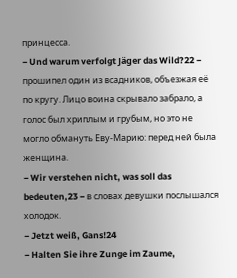принцесса.
− Und warum verfolgt Jäger das Wild?22 − прошипел один из всадников, объезжая её по кругу. Лицо воина скрывало забрало, а голос был хриплым и грубым, но это не могло обмануть Еву-Марию: перед ней была женщина.
− Wir verstehen nicht, was soll das bedeuten,23 − в словах девушки послышался холодок.
− Jetzt weiß, Gans!24
− Halten Sie ihre Zunge im Zaume,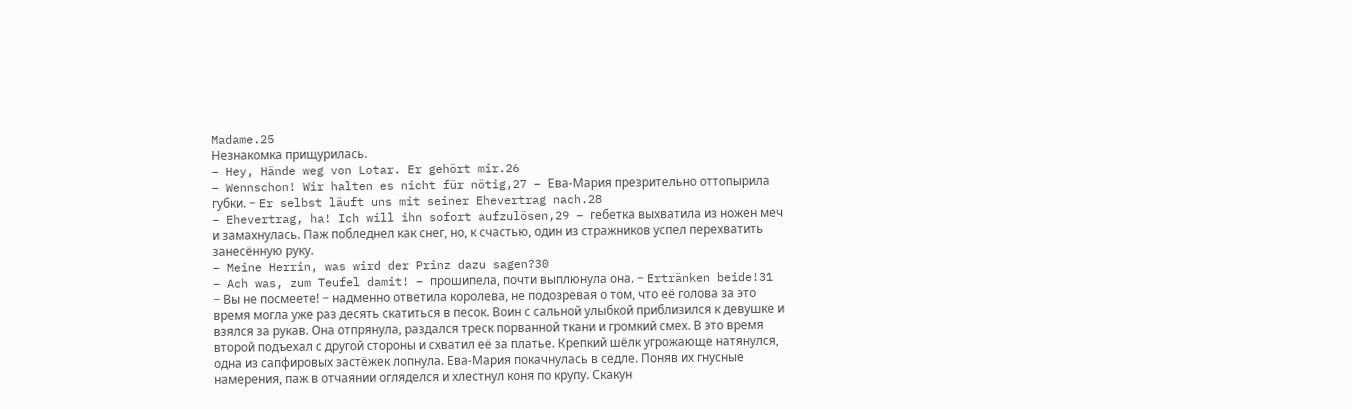Madame.25
Незнакомка прищурилась.
− Hey, Hände weg von Lotar. Er gehört mir.26
− Wennschon! Wir halten es nicht für nötig,27 − Ева-Мария презрительно оттопырила губки. − Er selbst läuft uns mit seiner Ehevertrag nach.28
− Ehevertrag, ha! Ich will ihn sofort aufzulösen,29 − гебетка выхватила из ножен меч и замахнулась. Паж побледнел как снег, но, к счастью, один из стражников успел перехватить занесённую руку.
− Meine Herrin, was wird der Prinz dazu sagen?30
− Ach was, zum Teufel damit! − прошипела, почти выплюнула она. − Ertränken beide!31
− Вы не посмеете! − надменно ответила королева, не подозревая о том, что её голова за это время могла уже раз десять скатиться в песок. Воин с сальной улыбкой приблизился к девушке и взялся за рукав. Она отпрянула, раздался треск порванной ткани и громкий смех. В это время второй подъехал с другой стороны и схватил её за платье. Крепкий шёлк угрожающе натянулся, одна из сапфировых застёжек лопнула. Ева-Мария покачнулась в седле. Поняв их гнусные намерения, паж в отчаянии огляделся и хлестнул коня по крупу. Скакун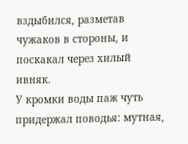вздыбился, разметав чужаков в стороны, и поскакал через хилый ивняк.
У кромки воды паж чуть придержал поводья: мутная,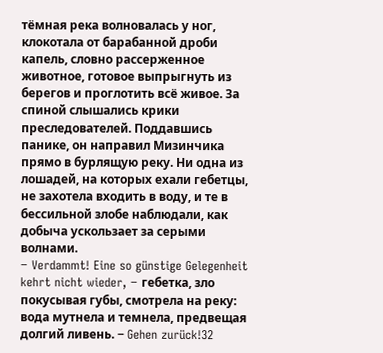тёмная река волновалась у ног, клокотала от барабанной дроби капель, словно рассерженное животное, готовое выпрыгнуть из берегов и проглотить всё живое. За спиной слышались крики преследователей. Поддавшись панике, он направил Мизинчика прямо в бурлящую реку. Ни одна из лошадей, на которых ехали гебетцы, не захотела входить в воду, и те в бессильной злобе наблюдали, как добыча ускользает за серыми волнами.
− Verdammt! Eine so günstige Gelegenheit kehrt nicht wieder, − гебетка, зло покусывая губы, смотрела на реку: вода мутнела и темнела, предвещая долгий ливень. − Gehen zurück!32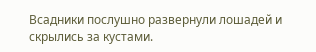Всадники послушно развернули лошадей и скрылись за кустами.